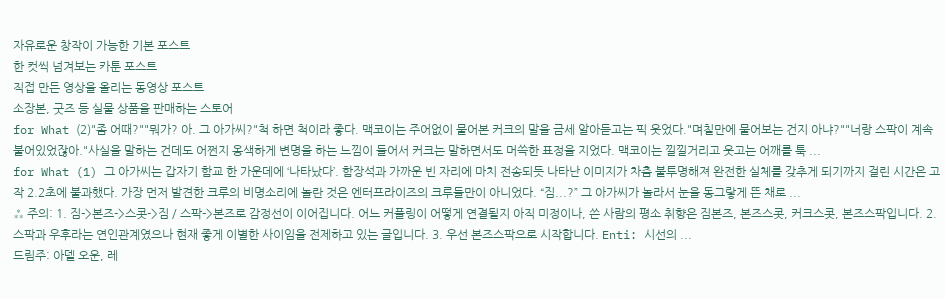자유로운 창작이 가능한 기본 포스트
한 컷씩 넘겨보는 카툰 포스트
직접 만든 영상을 올리는 동영상 포스트
소장본, 굿즈 등 실물 상품을 판매하는 스토어
for What (2)"좀 어때?""뭐가? 아. 그 아가씨?"척 하면 척이라 좋다. 맥코이는 주어없이 물어본 커크의 말을 금세 알아듣고는 픽 웃었다."며칠만에 물어보는 건지 아냐?""너랑 스팍이 계속 붙어있었잖아."사실을 말하는 건데도 어쩐지 옹색하게 변명을 하는 느낌이 들어서 커크는 말하면서도 머쓱한 표정을 지었다. 맥코이는 낄낄거리고 웃고는 어깨를 툭 ...
for What (1) 그 아가씨는 갑자기 함교 한 가운데에 ‘나타났다’. 함장석과 가까운 빈 자리에 마치 전송되듯 나타난 이미지가 차츰 불투명해져 완전한 실체를 갖추게 되기까지 걸린 시간은 고작 2.2초에 불과했다. 가장 먼저 발견한 크루의 비명소리에 놀란 것은 엔터프라이즈의 크루들만이 아니었다. “짐...?” 그 아가씨가 놀라서 눈을 동그랗게 뜬 채로 ...
⁂ 주의: 1. 짐->본즈->스콧->짐 / 스팍->본즈로 감정선이 이어집니다. 어느 커플링이 어떻게 연결될지 아직 미정이나, 쓴 사람의 평소 취향은 짐본즈, 본즈스콧, 커크스콧, 본즈스팍입니다. 2. 스팍과 우후라는 연인관계였으나 현재 좋게 이별한 사이임을 전제하고 있는 글입니다. 3. 우선 본즈스팍으로 시작합니다. Enti: 시선의 ...
드림주: 아델 오운, 레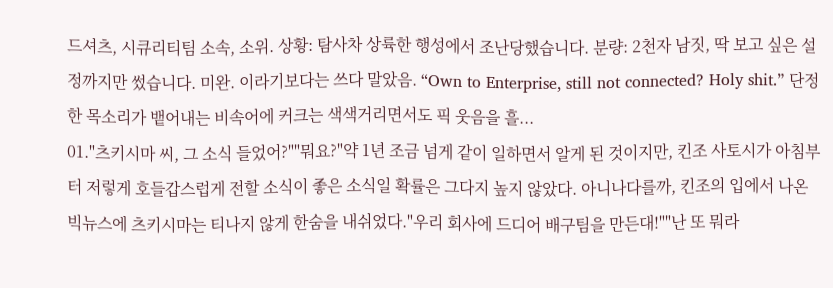드셔츠, 시큐리티팀 소속, 소위. 상황: 탐사차 상륙한 행성에서 조난당했습니다. 분량: 2천자 남짓, 딱 보고 싶은 설정까지만 썼습니다. 미완. 이라기보다는 쓰다 말았음. “Own to Enterprise, still not connected? Holy shit.” 단정한 목소리가 뱉어내는 비속어에 커크는 색색거리면서도 픽 웃음을 흘...
01."츠키시마 씨, 그 소식 들었어?""뭐요?"약 1년 조금 넘게 같이 일하면서 알게 된 것이지만, 킨조 사토시가 아침부터 저렇게 호들갑스럽게 전할 소식이 좋은 소식일 확률은 그다지 높지 않았다. 아니나다를까, 킨조의 입에서 나온 빅뉴스에 츠키시마는 티나지 않게 한숨을 내쉬었다."우리 회사에 드디어 배구팀을 만든대!""난 또 뭐라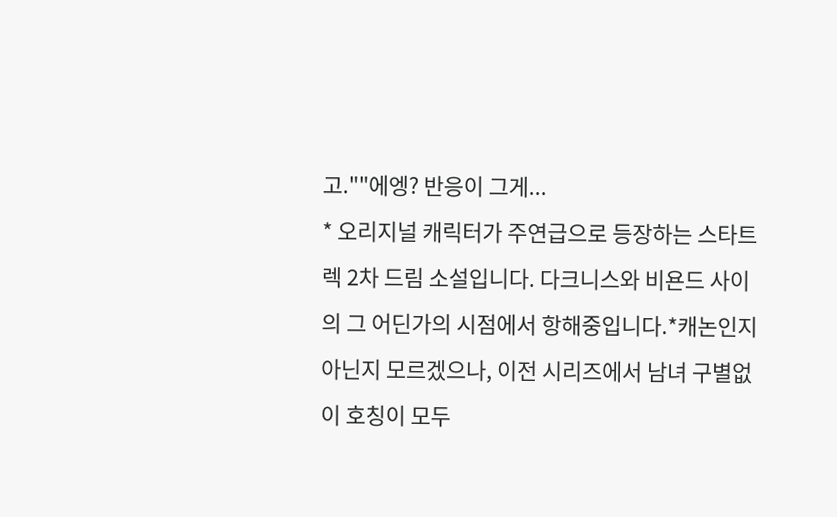고.""에엥? 반응이 그게...
* 오리지널 캐릭터가 주연급으로 등장하는 스타트렉 2차 드림 소설입니다. 다크니스와 비욘드 사이의 그 어딘가의 시점에서 항해중입니다.*캐논인지 아닌지 모르겠으나, 이전 시리즈에서 남녀 구별없이 호칭이 모두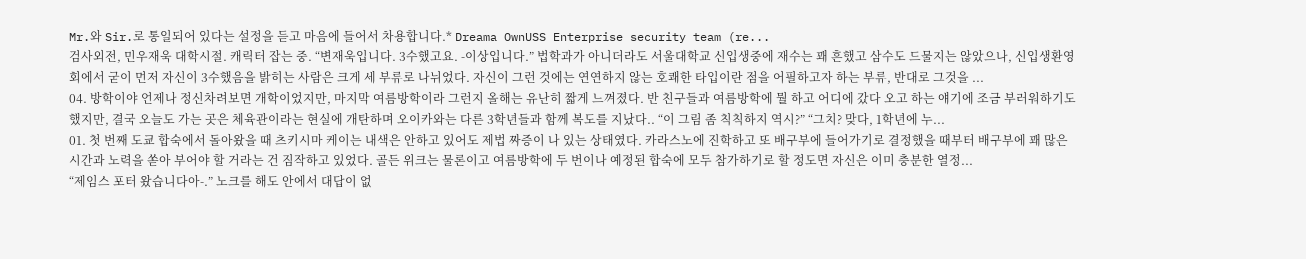Mr.와 Sir.로 통일되어 있다는 설정을 듣고 마음에 들어서 차용합니다.* Dreama OwnUSS Enterprise security team (re...
검사외전, 민우재욱 대학시절. 캐릭터 잡는 중. “변재욱입니다. 3수했고요. -이상입니다.” 법학과가 아니더라도 서울대학교 신입생중에 재수는 꽤 흔했고 삼수도 드물지는 않았으나, 신입생환영회에서 굳이 먼저 자신이 3수했음을 밝히는 사람은 크게 세 부류로 나뉘었다. 자신이 그런 것에는 연연하지 않는 호쾌한 타입이란 점을 어필하고자 하는 부류, 반대로 그것을 ...
04. 방학이야 언제나 정신차려보면 개학이었지만, 마지막 여름방학이라 그런지 올해는 유난히 짧게 느껴졌다. 반 친구들과 여름방학에 뭘 하고 어디에 갔다 오고 하는 얘기에 조금 부러워하기도 했지만, 결국 오늘도 가는 곳은 체육관이라는 현실에 개탄하며 오이카와는 다른 3학년들과 함께 복도를 지났다.. “이 그림 좀 칙칙하지 역시?” “그치? 맞다, 1학년에 누...
01. 첫 번째 도쿄 합숙에서 돌아왔을 때 츠키시마 케이는 내색은 안하고 있어도 제법 짜증이 나 있는 상태였다. 카라스노에 진학하고 또 배구부에 들어가기로 결정했을 때부터 배구부에 꽤 많은 시간과 노력을 쏟아 부어야 할 거라는 건 짐작하고 있었다. 골든 위크는 물론이고 여름방학에 두 번이나 예정된 합숙에 모두 참가하기로 할 정도면 자신은 이미 충분한 열정...
“제임스 포터 왔습니다아-.” 노크를 해도 안에서 대답이 없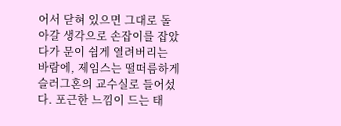어서 닫혀 있으면 그대로 돌아갈 생각으로 손잡이를 잡았다가 문이 쉽게 열려버리는 바람에, 제임스는 떨떠름하게 슬러그혼의 교수실로 들어섰다. 포근한 느낌이 드는 태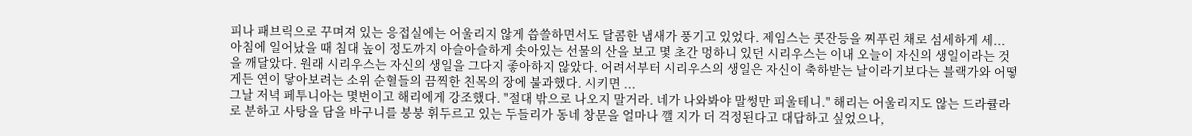피나 패브릭으로 꾸며져 있는 응접실에는 어울리지 않게 씁쓸하면서도 달콤한 냄새가 풍기고 있었다. 제임스는 콧잔등을 찌푸린 채로 섬세하게 세...
아침에 일어났을 때 침대 높이 정도까지 아슬아슬하게 솟아있는 선물의 산을 보고 몇 초간 멍하니 있던 시리우스는 이내 오늘이 자신의 생일이라는 것을 깨달았다. 원래 시리우스는 자신의 생일을 그다지 좋아하지 않았다. 어려서부터 시리우스의 생일은 자신이 축하받는 날이라기보다는 블랙가와 어떻게든 연이 닿아보려는 소위 순혈들의 끔찍한 친목의 장에 불과했다. 시키면 ...
그날 저녁 페투니아는 몇번이고 해리에게 강조했다. "절대 밖으로 나오지 말거라. 네가 나와봐야 말썽만 피울테니." 해리는 어울리지도 않는 드라큘라로 분하고 사탕을 담을 바구니를 붕붕 휘두르고 있는 두들리가 동네 창문을 얼마나 깰 지가 더 걱정된다고 대답하고 싶었으나,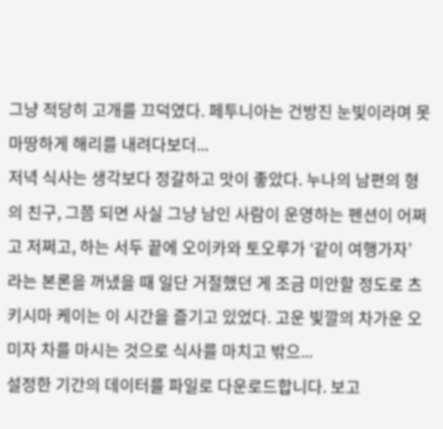그냥 적당히 고개를 끄덕였다. 페투니아는 건방진 눈빛이라며 못마땅하게 해리를 내려다보더...
저녁 식사는 생각보다 정갈하고 맛이 좋았다. 누나의 남편의 형의 친구, 그쯤 되면 사실 그냥 남인 사람이 운영하는 펜션이 어쩌고 저쩌고, 하는 서두 끝에 오이카와 토오루가 ‘같이 여행가자’ 라는 본론을 꺼냈을 때 일단 거절했던 게 조금 미안할 정도로 츠키시마 케이는 이 시간을 즐기고 있었다. 고운 빛깔의 차가운 오미자 차를 마시는 것으로 식사를 마치고 밖으...
설정한 기간의 데이터를 파일로 다운로드합니다. 보고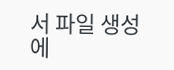서 파일 생성에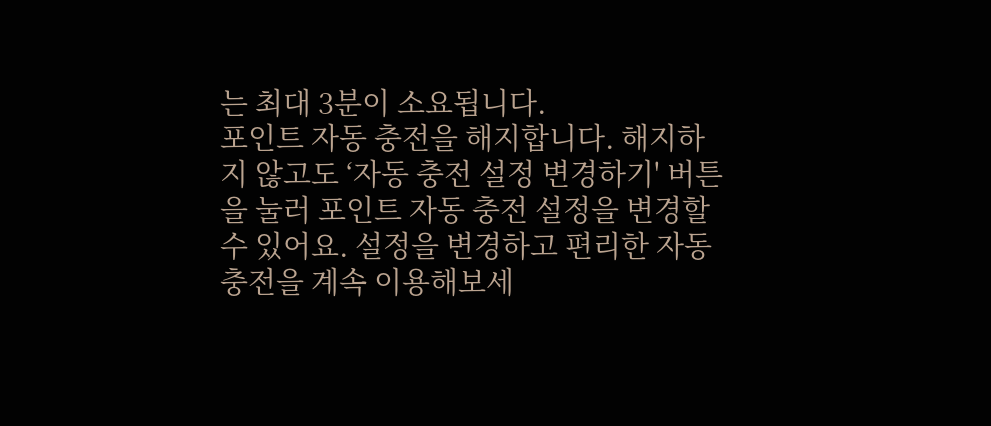는 최대 3분이 소요됩니다.
포인트 자동 충전을 해지합니다. 해지하지 않고도 ‘자동 충전 설정 변경하기' 버튼을 눌러 포인트 자동 충전 설정을 변경할 수 있어요. 설정을 변경하고 편리한 자동 충전을 계속 이용해보세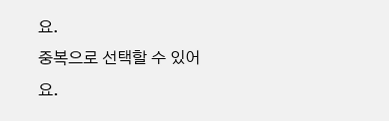요.
중복으로 선택할 수 있어요.